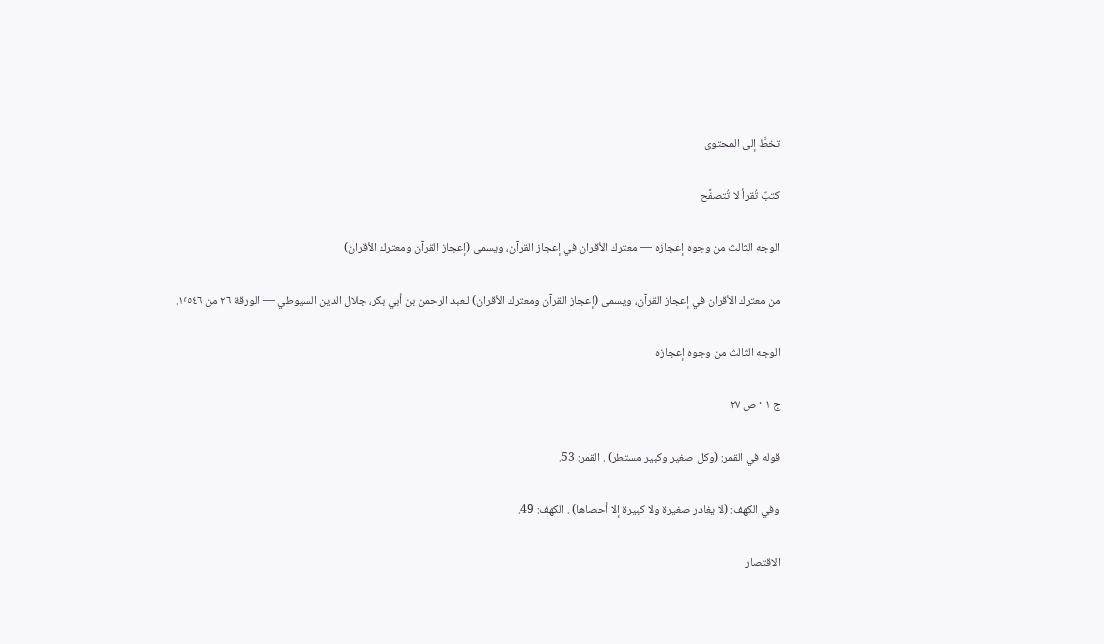تخطَّ إلى المحتوى

كتبٌ تُقرأ لا تُتصفَّح

الوجه الثالث من وجوه إعجازه — معترك الأقران في إعجاز القرآن، ويسمى (إعجاز القرآن ومعترك الأقران)

من معترك الأقران في إعجاز القرآن، ويسمى (إعجاز القرآن ومعترك الأقران) لـعبد الرحمن بن أبي بكر، جلال الدين السيوطي — الورقة ٢٦ من ١٬٥٤٦.

الوجه الثالث من وجوه إعجازه

ج ١ · ص ٢٧

قوله في القمر: (وكل صغير وكبير مستطر) . القمر: 53.

وفي الكهف: (لا يغادر صغيرة ولا كبيرة إلا أحصاها) . الكهف: 49.

الاقتصار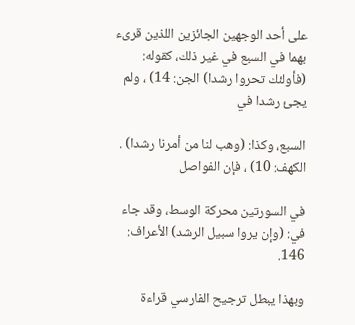على أحد الوجهين الجائزين اللذين قرىء بهما في السبع في غير ذلك، كقوله: (فأولئك تحروا رشدا) الجن: 14) ، ولم يجئ رشدا في

السبع، وكذا: (وهب لنا من أمرنا رشدا) . الكهف: 10) ، فإن الفواصل

في السورتين محركة الوسط، وقد جاء في: (وإن يروا سبيل الرشد) الأعراف: 146.

وبهذا يبطل ترجيح الفارسي قراءة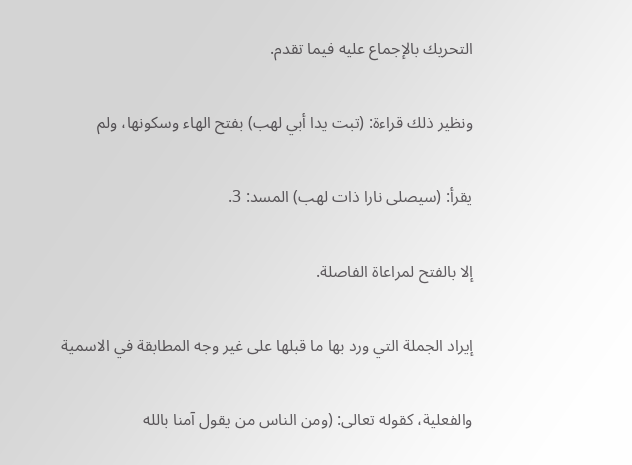التحريك بالإجماع عليه فيما تقدم.

ونظير ذلك قراءة: (تبت يدا أبي لهب) بفتح الهاء وسكونها، ولم

يقرأ: (سيصلى نارا ذات لهب) المسد: 3.

إلا بالفتح لمراعاة الفاصلة.

إيراد الجملة التي ورد بها ما قبلها على غير وجه المطابقة في الاسمية

والفعلية، كقوله تعالى: (ومن الناس من يقول آمنا بالله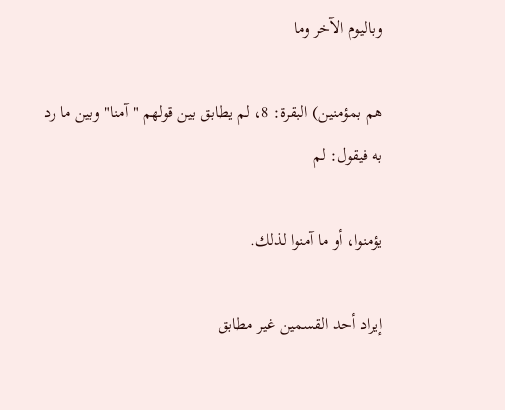وباليوم الآخر وما

هم بمؤمنين) البقرة: 8، لم يطابق بين قولهم " آمنا" وبين ما رد به فيقول: لم

يؤمنوا، أو ما آمنوا لذلك.

إيراد أحد القسمين غير مطابق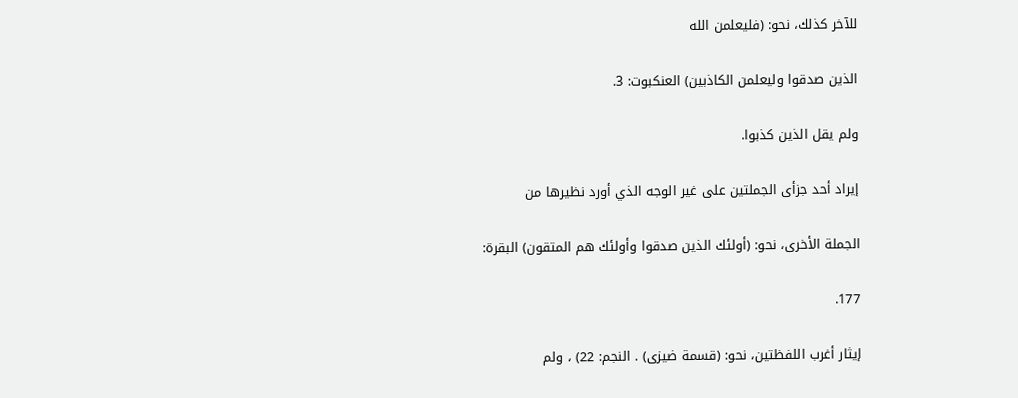للآخر كذلك، نحو: (فليعلمن الله

الذين صدقوا وليعلمن الكاذبين) العنكبوت: 3.

ولم يقل الذين كذبوا.

إيراد أحد جزأى الجملتين على غير الوجه الذي أورد نظيرها من

الجملة الأخرى، نحو: (أولئك الذين صدقوا وأولئك هم المتقون) البقرة:

177.

إيثار أغرب اللفظتين، نحو: (قسمة ضيزى) . النجم: 22) ، ولم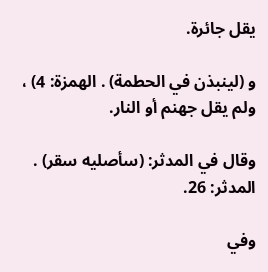يقل جائرة.

و (لينبذن في الحطمة) . الهمزة: 4) ، ولم يقل جهنم أو النار.

وقال في المدثر: (سأصليه سقر) . المدثر: 26.

وفي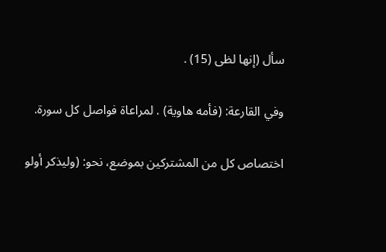سأل (إنها لظى (15) .

وفي القارعة: (فأمه هاوية) . لمراعاة فواصل كل سورة.

اختصاص كل من المشتركين بموضع، نحو: (وليذكر أولو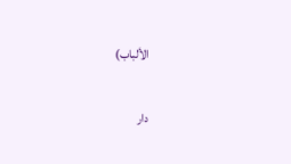الألباب)

دار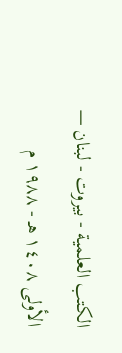الكتب العلمية - بيروت - لبنان — الأولى ١٤٠٨ هـ - ١٩٨٨ م